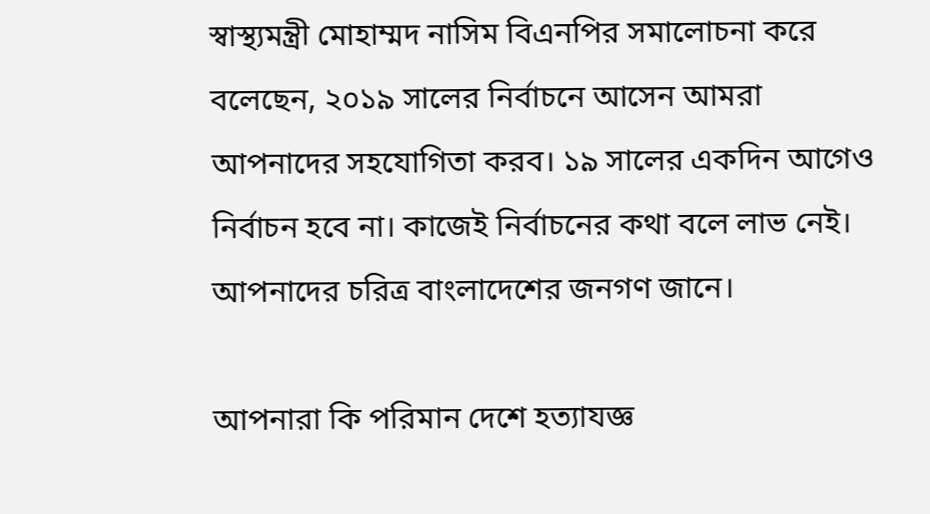স্বাস্থ্যমন্ত্রী মোহাম্মদ নাসিম বিএনপির সমালোচনা করে বলেছেন, ২০১৯ সালের নির্বাচনে আসেন আমরা আপনাদের সহযোগিতা করব। ১৯ সালের একদিন আগেও নির্বাচন হবে না। কাজেই নির্বাচনের কথা বলে লাভ নেই। আপনাদের চরিত্র বাংলাদেশের জনগণ জানে।

আপনারা কি পরিমান দেশে হত্যাযজ্ঞ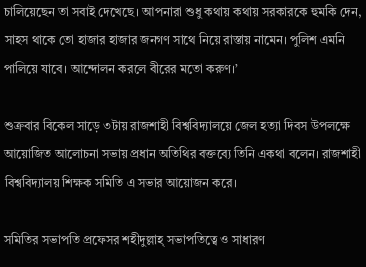চালিয়েছেন তা সবাই দেখেছে। আপনারা শুধু কথায় কথায় সরকারকে হুমকি দেন, সাহস থাকে তো হাজার হাজার জনগণ সাথে নিয়ে রাস্তায় নামেন। পুলিশ এমনি পালিয়ে যাবে। আন্দোলন করলে বীরের মতো করুণ।’

শুক্রবার বিকেল সাড়ে ৩টায় রাজশাহী বিশ্ববিদ্যালয়ে জেল হত্যা দিবস উপলক্ষে আয়োজিত আলোচনা সভায় প্রধান অতিথির বক্তব্যে তিনি একথা বলেন। রাজশাহী বিশ্ববিদ্যালয় শিক্ষক সমিতি এ সভার আয়োজন করে।

সমিতির সভাপতি প্রফেসর শহীদুল্লাহ্ সভাপতিত্বে ও সাধারণ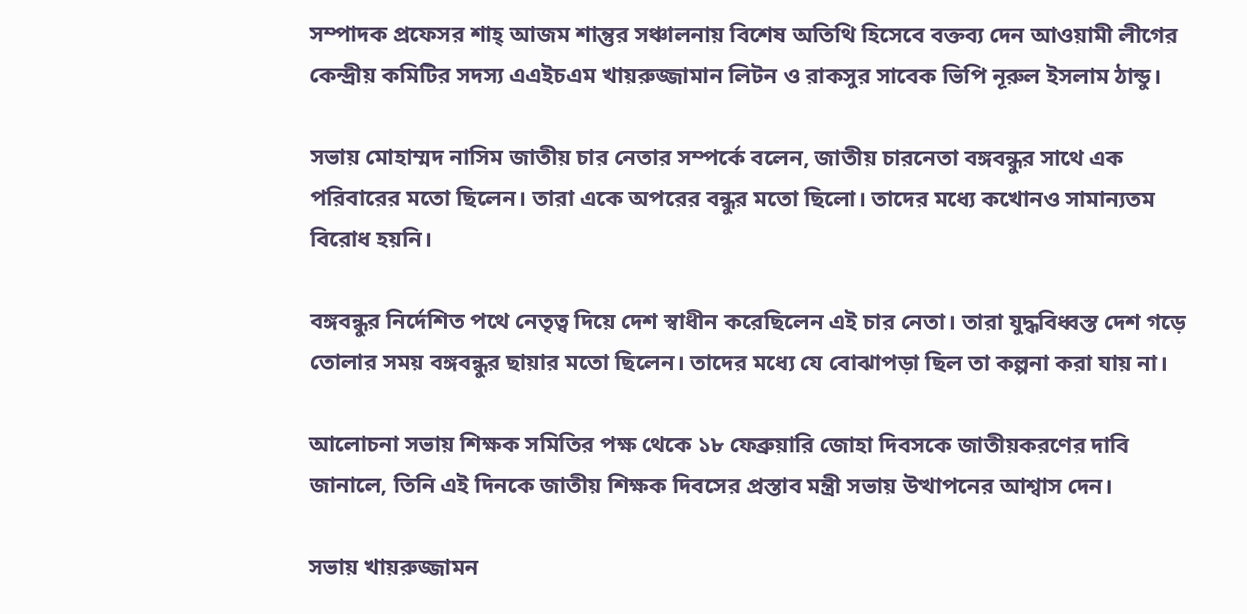সম্পাদক প্রফেসর শাহ্ আজম শান্তুর সঞ্চালনায় বিশেষ অতিথি হিসেবে বক্তব্য দেন আওয়ামী লীগের কেন্দ্রীয় কমিটির সদস্য এএইচএম খায়রুজ্জামান লিটন ও রাকসুর সাবেক ভিপি নূরুল ইসলাম ঠান্ডু।

সভায় মোহাম্মদ নাসিম জাতীয় চার নেতার সম্পর্কে বলেন, জাতীয় চারনেতা বঙ্গবন্ধুর সাথে এক পরিবারের মতো ছিলেন। তারা একে অপরের বন্ধুর মতো ছিলো। তাদের মধ্যে কখোনও সামান্যতম বিরোধ হয়নি।

বঙ্গবন্ধুর নির্দেশিত পথে নেতৃত্ব দিয়ে দেশ স্বাধীন করেছিলেন এই চার নেতা। তারা যুদ্ধবিধ্বস্ত দেশ গড়ে তোলার সময় বঙ্গবন্ধুর ছায়ার মতো ছিলেন। তাদের মধ্যে যে বোঝাপড়া ছিল তা কল্পনা করা যায় না।

আলোচনা সভায় শিক্ষক সমিতির পক্ষ থেকে ১৮ ফেব্রুয়ারি জোহা দিবসকে জাতীয়করণের দাবি জানালে, তিনি এই দিনকে জাতীয় শিক্ষক দিবসের প্রস্তাব মন্ত্রী সভায় উত্থাপনের আশ্বাস দেন।

সভায় খায়রুজ্জামন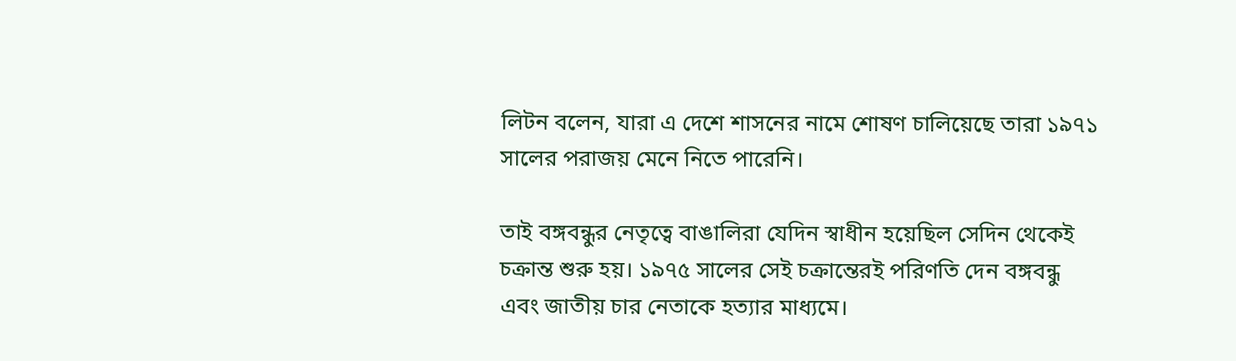লিটন বলেন, যারা এ দেশে শাসনের নামে শোষণ চালিয়েছে তারা ১৯৭১ সালের পরাজয় মেনে নিতে পারেনি।

তাই বঙ্গবন্ধুর নেতৃত্বে বাঙালিরা যেদিন স্বাধীন হয়েছিল সেদিন থেকেই চক্রান্ত শুরু হয়। ১৯৭৫ সালের সেই চক্রান্তেরই পরিণতি দেন বঙ্গবন্ধু এবং জাতীয় চার নেতাকে হত্যার মাধ্যমে।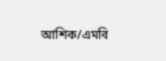আশিক/এমবি